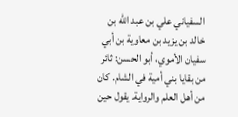السفياني علي بن عبد الله بن خالد بن يزيد بن معاوية بن أبي سفيان الأموي، أبو الحسن: ثائر من بقايا بني أمية في الشام. كان من أهل العلم والرواية. يقول حين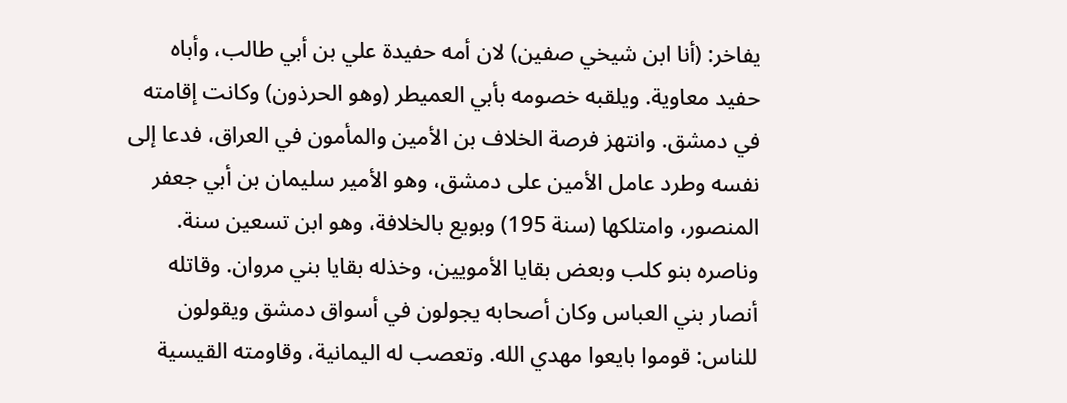يفاخر: (أنا ابن شيخي صفين) لان أمه حفيدة علي بن أبي طالب، وأباه حفيد معاوية. ويلقبه خصومه بأبي العميطر (وهو الحرذون) وكانت إقامته في دمشق. وانتهز فرصة الخلاف بن الأمين والمأمون في العراق، فدعا إلى نفسه وطرد عامل الأمين على دمشق، وهو الأمير سليمان بن أبي جعفر المنصور، وامتلكها (سنة 195) وبويع بالخلافة، وهو ابن تسعين سنة. وناصره بنو كلب وبعض بقايا الأمويين، وخذله بقايا بني مروان. وقاتله أنصار بني العباس وكان أصحابه يجولون في أسواق دمشق ويقولون للناس: قوموا بايعوا مهدي الله. وتعصب له اليمانية، وقاومته القيسية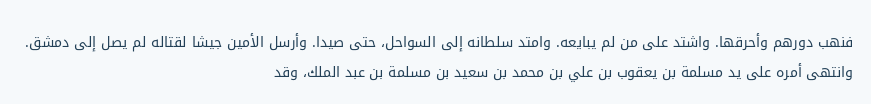فنهب دورهم وأحرقها. واشتد على من لم يبايعه. وامتد سلطانه إلى السواحل، حتى صيدا. وأرسل الأمين جيشا لقتاله لم يصل إلى دمشق. وانتهى أمره على يد مسلمة بن يعقوب بن علي بن محمد بن سعيد بن مسلمة بن عبد الملك، وقد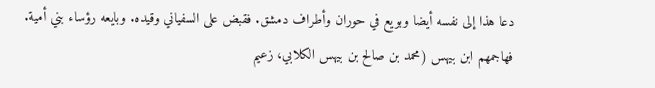دعا هذا إلى نفسه أيضا وبويع في حوران وأطراف دمشق. فقبض على السفياني وقيده. وبايعه رؤساء بني أمية. فهاجمهم ابن بيهس (محمد بن صالح بن بيهس الكلابي، زعيم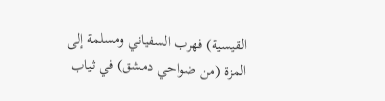القيسية) فهرب السفياني ومسلمة إلى المزة (من ضواحي دمشق) في ثياب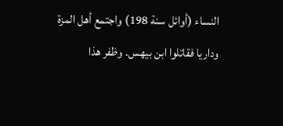النساء (أوائل سنة 198) واجتمع أهل المزة وداريا فقاتلوا ابن بيهس. وظفر هذا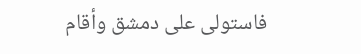فاستولى على دمشق وأقام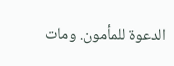الدعوة للمأمون. ومات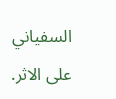السفياني على الاثر.